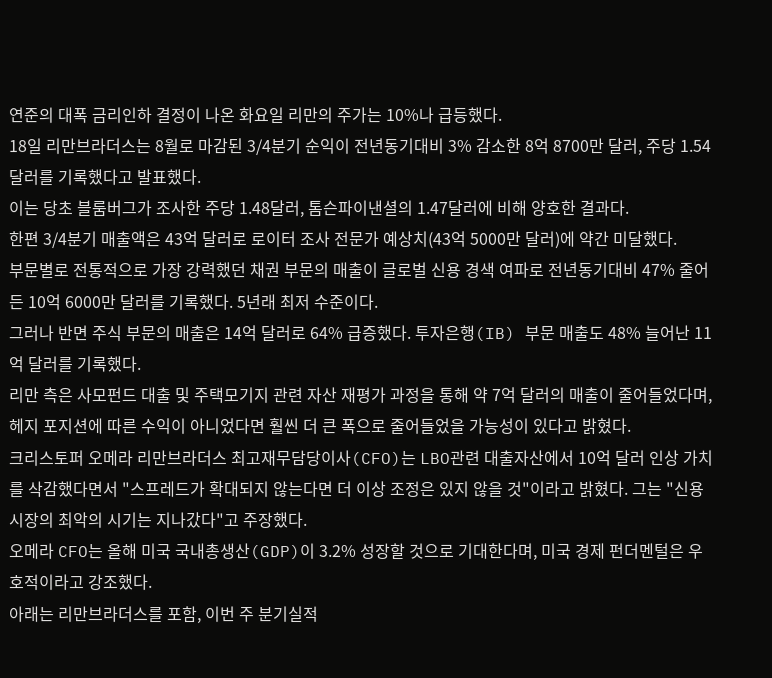연준의 대폭 금리인하 결정이 나온 화요일 리만의 주가는 10%나 급등했다.
18일 리만브라더스는 8월로 마감된 3/4분기 순익이 전년동기대비 3% 감소한 8억 8700만 달러, 주당 1.54달러를 기록했다고 발표했다.
이는 당초 블룸버그가 조사한 주당 1.48달러, 톰슨파이낸셜의 1.47달러에 비해 양호한 결과다.
한편 3/4분기 매출액은 43억 달러로 로이터 조사 전문가 예상치(43억 5000만 달러)에 약간 미달했다.
부문별로 전통적으로 가장 강력했던 채권 부문의 매출이 글로벌 신용 경색 여파로 전년동기대비 47% 줄어든 10억 6000만 달러를 기록했다. 5년래 최저 수준이다.
그러나 반면 주식 부문의 매출은 14억 달러로 64% 급증했다. 투자은행(IB) 부문 매출도 48% 늘어난 11억 달러를 기록했다.
리만 측은 사모펀드 대출 및 주택모기지 관련 자산 재평가 과정을 통해 약 7억 달러의 매출이 줄어들었다며, 헤지 포지션에 따른 수익이 아니었다면 훨씬 더 큰 폭으로 줄어들었을 가능성이 있다고 밝혔다.
크리스토퍼 오메라 리만브라더스 최고재무담당이사(CFO)는 LBO관련 대출자산에서 10억 달러 인상 가치를 삭감했다면서 "스프레드가 확대되지 않는다면 더 이상 조정은 있지 않을 것"이라고 밝혔다. 그는 "신용시장의 최악의 시기는 지나갔다"고 주장했다.
오메라 CFO는 올해 미국 국내총생산(GDP)이 3.2% 성장할 것으로 기대한다며, 미국 경제 펀더멘털은 우호적이라고 강조했다.
아래는 리만브라더스를 포함, 이번 주 분기실적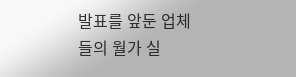발표를 앞둔 업체들의 월가 실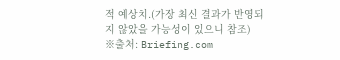적 예상치.(가장 최신 결과가 반영되지 않았을 가능성이 있으니 참조)
※출처: Briefing.com